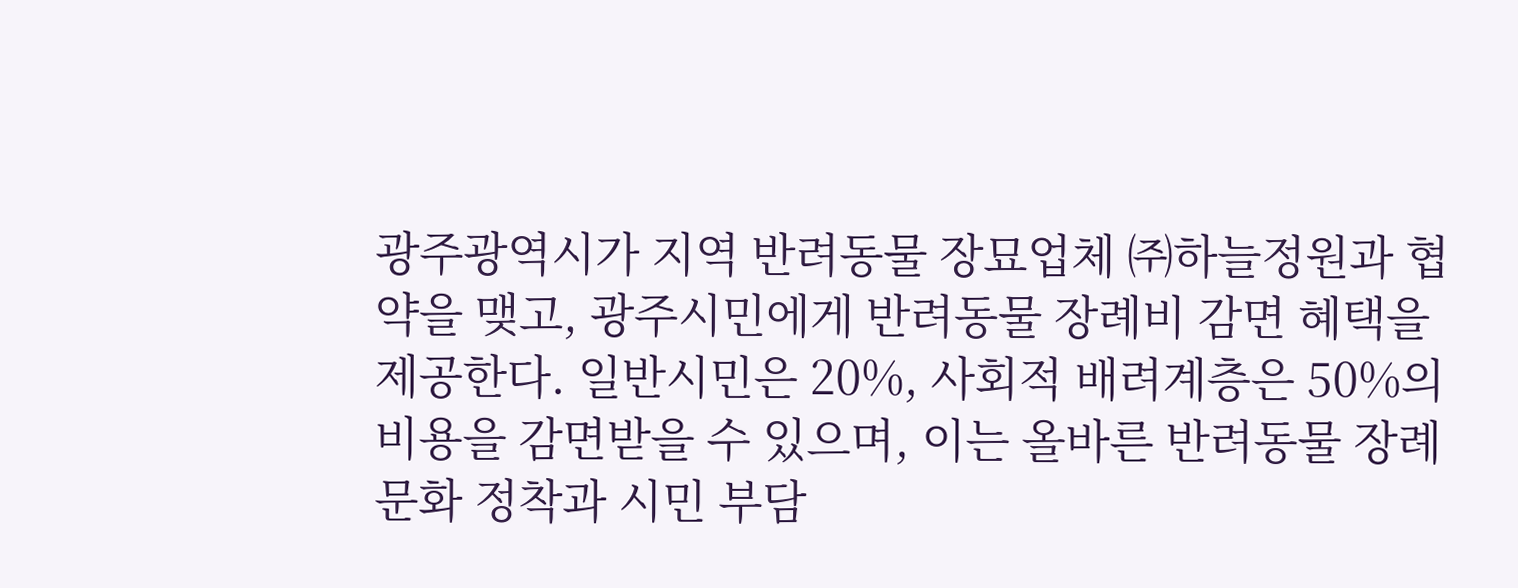광주광역시가 지역 반려동물 장묘업체 ㈜하늘정원과 협약을 맺고, 광주시민에게 반려동물 장례비 감면 혜택을 제공한다. 일반시민은 20%, 사회적 배려계층은 50%의 비용을 감면받을 수 있으며, 이는 올바른 반려동물 장례문화 정착과 시민 부담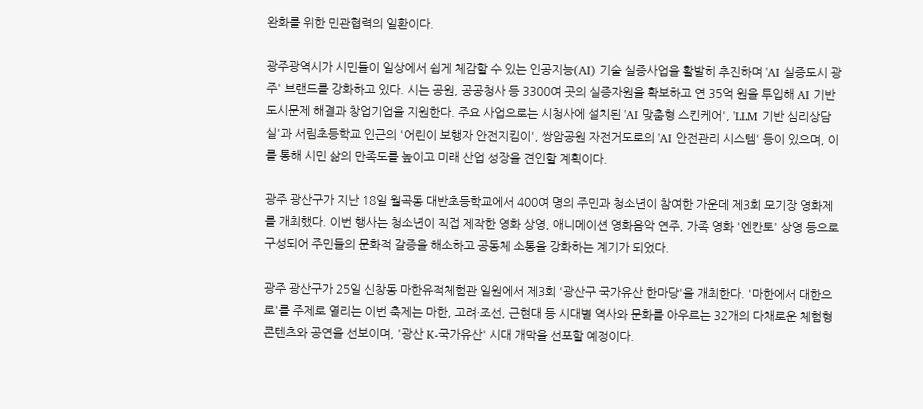완화를 위한 민관협력의 일환이다.

광주광역시가 시민들이 일상에서 쉽게 체감할 수 있는 인공지능(AI) 기술 실증사업을 활발히 추진하며 'AI 실증도시 광주' 브랜드를 강화하고 있다. 시는 공원, 공공청사 등 3300여 곳의 실증자원을 확보하고 연 35억 원을 투입해 AI 기반 도시문제 해결과 창업기업을 지원한다. 주요 사업으로는 시청사에 설치된 'AI 맞춤형 스킨케어', 'LLM 기반 심리상담실'과 서림초등학교 인근의 '어린이 보행자 안전지킴이', 쌍암공원 자전거도로의 'AI 안전관리 시스템' 등이 있으며, 이를 통해 시민 삶의 만족도를 높이고 미래 산업 성장을 견인할 계획이다.

광주 광산구가 지난 18일 월곡동 대반초등학교에서 400여 명의 주민과 청소년이 참여한 가운데 제3회 모기장 영화제를 개최했다. 이번 행사는 청소년이 직접 제작한 영화 상영, 애니메이션 영화음악 연주, 가족 영화 '엔칸토' 상영 등으로 구성되어 주민들의 문화적 갈증을 해소하고 공동체 소통을 강화하는 계기가 되었다.

광주 광산구가 25일 신창동 마한유적체험관 일원에서 제3회 '광산구 국가유산 한마당'을 개최한다. '마한에서 대한으로'를 주제로 열리는 이번 축제는 마한, 고려·조선, 근현대 등 시대별 역사와 문화를 아우르는 32개의 다채로운 체험형 콘텐츠와 공연을 선보이며, '광산 K-국가유산' 시대 개막을 선포할 예정이다.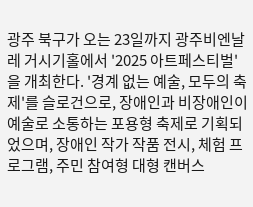광주 북구가 오는 23일까지 광주비엔날레 거시기홀에서 '2025 아트페스티벌'을 개최한다. '경계 없는 예술, 모두의 축제'를 슬로건으로, 장애인과 비장애인이 예술로 소통하는 포용형 축제로 기획되었으며, 장애인 작가 작품 전시, 체험 프로그램, 주민 참여형 대형 캔버스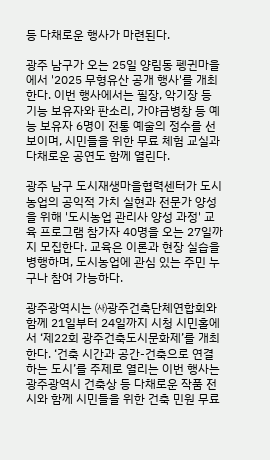등 다채로운 행사가 마련된다.

광주 남구가 오는 25일 양림동 펭귄마을에서 '2025 무형유산 공개 행사'를 개최한다. 이번 행사에서는 필장, 악기장 등 기능 보유자와 판소리, 가야금병창 등 예능 보유자 6명이 전통 예술의 정수를 선보이며, 시민들을 위한 무료 체험 교실과 다채로운 공연도 함께 열린다.

광주 남구 도시재생마을협력센터가 도시농업의 공익적 가치 실현과 전문가 양성을 위해 '도시농업 관리사 양성 과정' 교육 프로그램 참가자 40명을 오는 27일까지 모집한다. 교육은 이론과 현장 실습을 병행하며, 도시농업에 관심 있는 주민 누구나 참여 가능하다.

광주광역시는 ㈔광주건축단체연합회와 함께 21일부터 24일까지 시청 시민홀에서 ‘제22회 광주건축도시문화제’를 개최한다. ‘건축 시간과 공간-건축으로 연결하는 도시’를 주제로 열리는 이번 행사는 광주광역시 건축상 등 다채로운 작품 전시와 함께 시민들을 위한 건축 민원 무료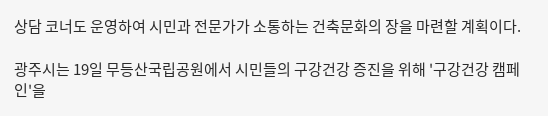상담 코너도 운영하여 시민과 전문가가 소통하는 건축문화의 장을 마련할 계획이다.

광주시는 19일 무등산국립공원에서 시민들의 구강건강 증진을 위해 '구강건강 캠페인'을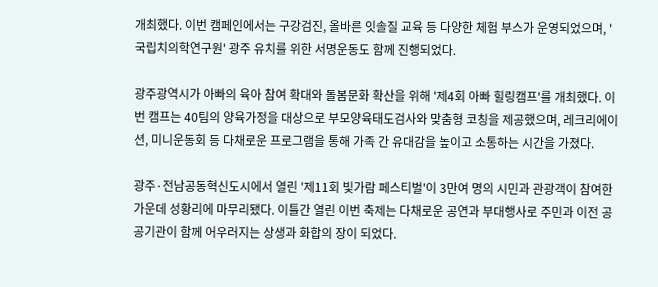개최했다. 이번 캠페인에서는 구강검진, 올바른 잇솔질 교육 등 다양한 체험 부스가 운영되었으며, '국립치의학연구원' 광주 유치를 위한 서명운동도 함께 진행되었다.

광주광역시가 아빠의 육아 참여 확대와 돌봄문화 확산을 위해 '제4회 아빠 힐링캠프'를 개최했다. 이번 캠프는 40팀의 양육가정을 대상으로 부모양육태도검사와 맞춤형 코칭을 제공했으며, 레크리에이션, 미니운동회 등 다채로운 프로그램을 통해 가족 간 유대감을 높이고 소통하는 시간을 가졌다.

광주·전남공동혁신도시에서 열린 '제11회 빛가람 페스티벌'이 3만여 명의 시민과 관광객이 참여한 가운데 성황리에 마무리됐다. 이틀간 열린 이번 축제는 다채로운 공연과 부대행사로 주민과 이전 공공기관이 함께 어우러지는 상생과 화합의 장이 되었다.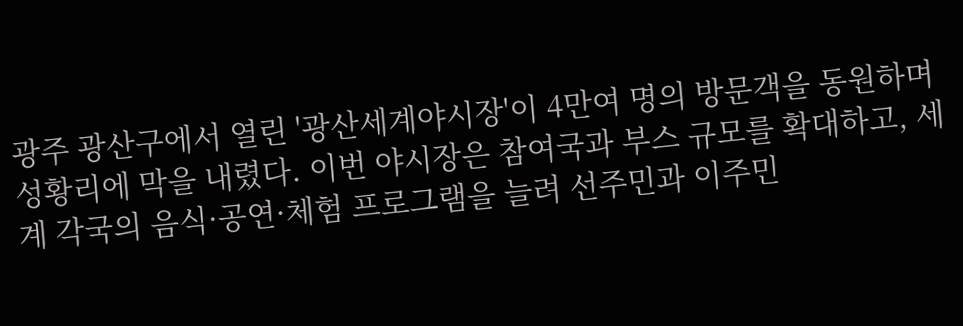광주 광산구에서 열린 '광산세계야시장'이 4만여 명의 방문객을 동원하며 성황리에 막을 내렸다. 이번 야시장은 참여국과 부스 규모를 확대하고, 세계 각국의 음식·공연·체험 프로그램을 늘려 선주민과 이주민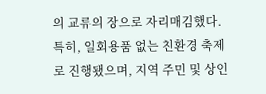의 교류의 장으로 자리매김했다. 특히, 일회용품 없는 친환경 축제로 진행됐으며, 지역 주민 및 상인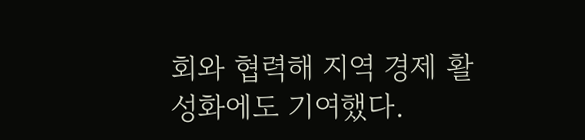회와 협력해 지역 경제 활성화에도 기여했다.